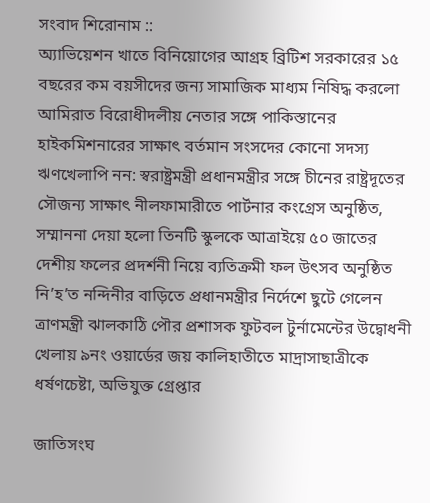সংবাদ শিরোনাম ::
অ্যাভিয়েশন খাতে বিনিয়োগের আগ্রহ ব্রিটিশ সরকারের ১৫ বছরের কম বয়সীদের জন্য সামাজিক মাধ্যম নিষিদ্ধ করলো আমিরাত বিরোধীদলীয় নেতার সঙ্গে পাকিস্তানের হাইকমিশনারের সাক্ষাৎ বর্তমান সংসদের কোনো সদস্য ঋণখেলাপি নন: স্বরাষ্ট্রমন্ত্রী প্রধানমন্ত্রীর সঙ্গে চীনের রাষ্ট্রদূতের সৌজন্য সাক্ষাৎ নীলফামারীতে পার্টনার কংগ্রেস অনুষ্ঠিত, সম্মাননা দেয়া হলো তিনটি স্কুলকে আত্রাইয়ে ৫০ জাতের দেশীয় ফলের প্রদর্শনী নিয়ে ব্যতিক্রমী ফল উৎসব অনুষ্ঠিত নি’হ’ত নন্দিনীর বাড়িতে প্রধানমন্ত্রীর নির্দেশে ছুটে গেলেন ত্রাণমন্ত্রী ঝালকাঠি পৌর প্রশাসক ফুটবল টুর্নামেন্টের উদ্বোধনী খেলায় ৯নং ওয়ার্ডের জয় কালিহাতীতে মাদ্রাসাছাত্রীকে ধর্ষণচেষ্টা, অভিযুক্ত গ্রেপ্তার

জাতিসংঘ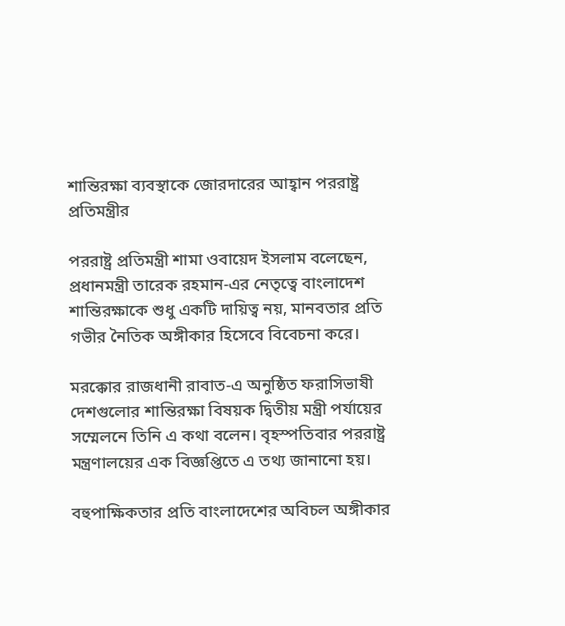শান্তিরক্ষা ব্যবস্থাকে জোরদারের আহ্বান পররাষ্ট্র প্রতিমন্ত্রীর

পররাষ্ট্র প্রতিমন্ত্রী শামা ওবায়েদ ইসলাম বলেছেন, প্রধানমন্ত্রী তারেক রহমান-এর নেতৃত্বে বাংলাদেশ শান্তিরক্ষাকে শুধু একটি দায়িত্ব নয়, মানবতার প্রতি গভীর নৈতিক অঙ্গীকার হিসেবে বিবেচনা করে।

মরক্কোর রাজধানী রাবাত-এ অনুষ্ঠিত ফরাসিভাষী দেশগুলোর শান্তিরক্ষা বিষয়ক দ্বিতীয় মন্ত্রী পর্যায়ের সম্মেলনে তিনি এ কথা বলেন। বৃহস্পতিবার পররাষ্ট্র মন্ত্রণালয়ের এক বিজ্ঞপ্তিতে এ তথ্য জানানো হয়।

বহুপাক্ষিকতার প্রতি বাংলাদেশের অবিচল অঙ্গীকার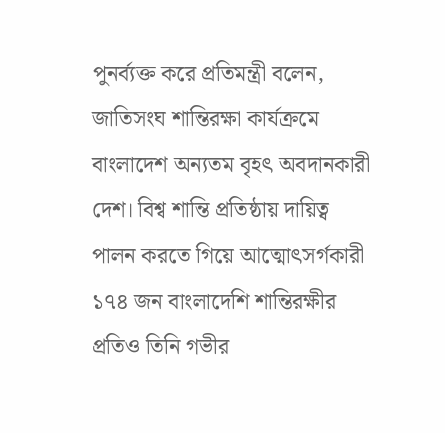পুনর্ব্যক্ত করে প্রতিমন্ত্রী বলেন, জাতিসংঘ শান্তিরক্ষা কার্যক্রমে বাংলাদেশ অন্যতম বৃহৎ অবদানকারী দেশ। বিশ্ব শান্তি প্রতিষ্ঠায় দায়িত্ব পালন করতে গিয়ে আত্মোৎসর্গকারী ১৭৪ জন বাংলাদেশি শান্তিরক্ষীর প্রতিও তিনি গভীর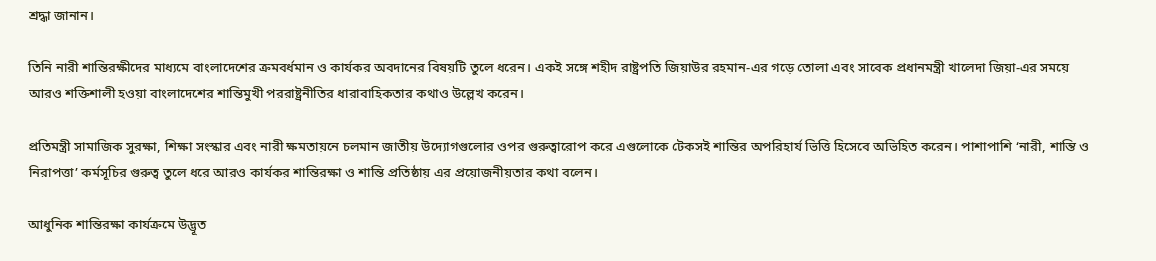শ্রদ্ধা জানান।

তিনি নারী শান্তিরক্ষীদের মাধ্যমে বাংলাদেশের ক্রমবর্ধমান ও কার্যকর অবদানের বিষয়টি তুলে ধরেন। একই সঙ্গে শহীদ রাষ্ট্রপতি জিয়াউর রহমান-এর গড়ে তোলা এবং সাবেক প্রধানমন্ত্রী খালেদা জিয়া-এর সময়ে আরও শক্তিশালী হওয়া বাংলাদেশের শান্তিমুখী পররাষ্ট্রনীতির ধারাবাহিকতার কথাও উল্লেখ করেন।

প্রতিমন্ত্রী সামাজিক সুরক্ষা, শিক্ষা সংস্কার এবং নারী ক্ষমতায়নে চলমান জাতীয় উদ্যোগগুলোর ওপর গুরুত্বারোপ করে এগুলোকে টেকসই শান্তির অপরিহার্য ভিত্তি হিসেবে অভিহিত করেন। পাশাপাশি ‘নারী, শান্তি ও নিরাপত্তা’ কর্মসূচির গুরুত্ব তুলে ধরে আরও কার্যকর শান্তিরক্ষা ও শান্তি প্রতিষ্ঠায় এর প্রয়োজনীয়তার কথা বলেন।

আধুনিক শান্তিরক্ষা কার্যক্রমে উদ্ভূত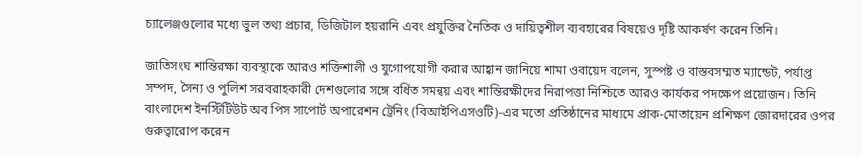চ্যালেঞ্জগুলোর মধ্যে ভুল তথ্য প্রচার, ডিজিটাল হয়রানি এবং প্রযুক্তির নৈতিক ও দায়িত্বশীল ব্যবহারের বিষয়েও দৃষ্টি আকর্ষণ করেন তিনি।

জাতিসংঘ শান্তিরক্ষা ব্যবস্থাকে আরও শক্তিশালী ও যুগোপযোগী করার আহ্বান জানিয়ে শামা ওবায়েদ বলেন, সুস্পষ্ট ও বাস্তবসম্মত ম্যান্ডেট, পর্যাপ্ত সম্পদ, সৈন্য ও পুলিশ সরবরাহকারী দেশগুলোর সঙ্গে বর্ধিত সমন্বয় এবং শান্তিরক্ষীদের নিরাপত্তা নিশ্চিতে আরও কার্যকর পদক্ষেপ প্রয়োজন। তিনি বাংলাদেশ ইনস্টিটিউট অব পিস সাপোর্ট অপারেশন ট্রেনিং (বিআইপিএসওটি)-এর মতো প্রতিষ্ঠানের মাধ্যমে প্রাক-মোতায়েন প্রশিক্ষণ জোরদারের ওপর গুরুত্বারোপ করেন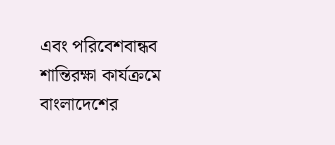এবং পরিবেশবান্ধব শান্তিরক্ষা কার্যক্রমে বাংলাদেশের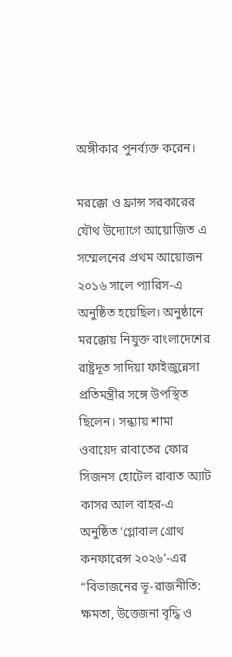অঙ্গীকার পুনর্ব্যক্ত করেন।

মরক্কো ও ফ্রান্স সরকারের যৌথ উদ্যোগে আয়োজিত এ সম্মেলনের প্রথম আয়োজন ২০১৬ সালে প্যারিস-এ অনুষ্ঠিত হয়েছিল। অনুষ্ঠানে মরক্কোয় নিযুক্ত বাংলাদেশের রাষ্ট্রদূত সাদিয়া ফাইজুন্নেসা প্রতিমন্ত্রীর সঙ্গে উপস্থিত ছিলেন। সন্ধ্যায় শামা ওবায়েদ রাবাতের ফোর সিজনস হোটেল রাবাত অ্যাট কাসর আল বাহর-এ অনুষ্ঠিত ‘গ্লোবাল গ্রোথ কনফারেন্স ২০২৬’-এর “বিভাজনের ভূ-রাজনীতি: ক্ষমতা, উত্তেজনা বৃদ্ধি ও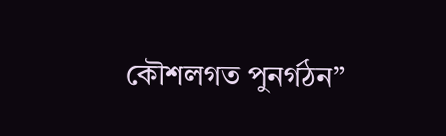কৌশলগত পুনর্গঠন”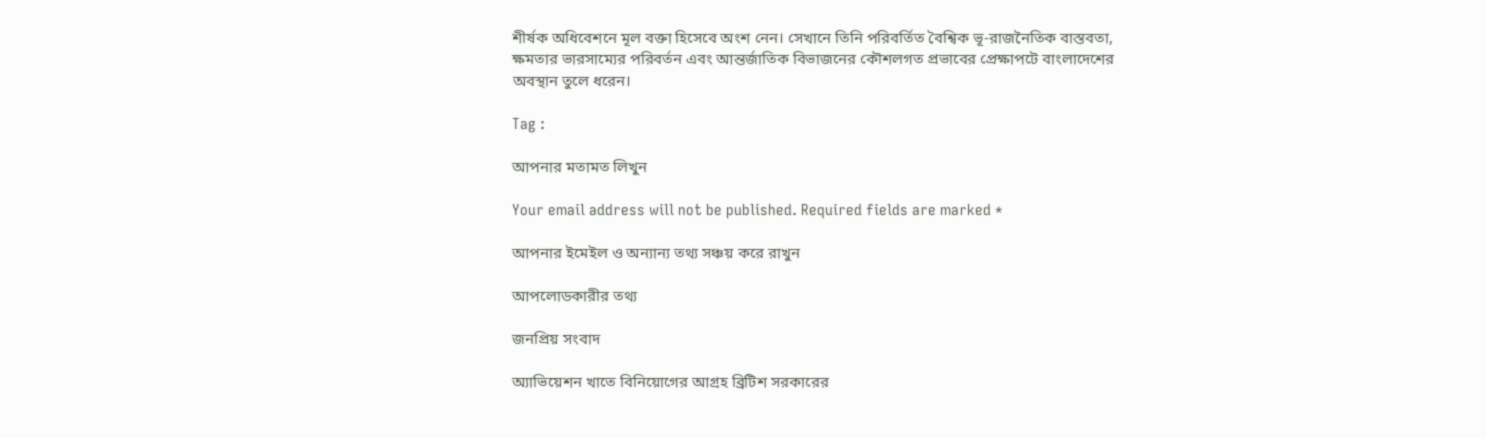শীর্ষক অধিবেশনে মূল বক্তা হিসেবে অংশ নেন। সেখানে তিনি পরিবর্তিত বৈশ্বিক ভূ-রাজনৈতিক বাস্তবতা, ক্ষমতার ভারসাম্যের পরিবর্তন এবং আন্তর্জাতিক বিভাজনের কৌশলগত প্রভাবের প্রেক্ষাপটে বাংলাদেশের অবস্থান তুলে ধরেন।

Tag :

আপনার মতামত লিখুন

Your email address will not be published. Required fields are marked *

আপনার ইমেইল ও অন্যান্য তথ্য সঞ্চয় করে রাখুন

আপলোডকারীর তথ্য

জনপ্রিয় সংবাদ

অ্যাভিয়েশন খাতে বিনিয়োগের আগ্রহ ব্রিটিশ সরকারের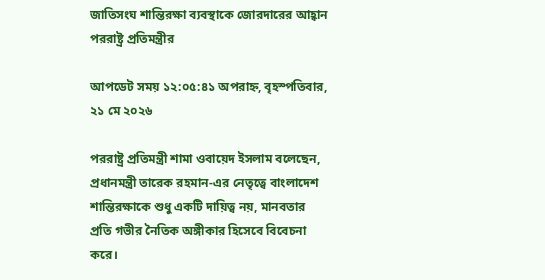জাতিসংঘ শান্তিরক্ষা ব্যবস্থাকে জোরদারের আহ্বান পররাষ্ট্র প্রতিমন্ত্রীর

আপডেট সময় ১২:০৫:৪১ অপরাহ্ন, বৃহস্পতিবার, ২১ মে ২০২৬

পররাষ্ট্র প্রতিমন্ত্রী শামা ওবায়েদ ইসলাম বলেছেন, প্রধানমন্ত্রী তারেক রহমান-এর নেতৃত্বে বাংলাদেশ শান্তিরক্ষাকে শুধু একটি দায়িত্ব নয়, মানবতার প্রতি গভীর নৈতিক অঙ্গীকার হিসেবে বিবেচনা করে।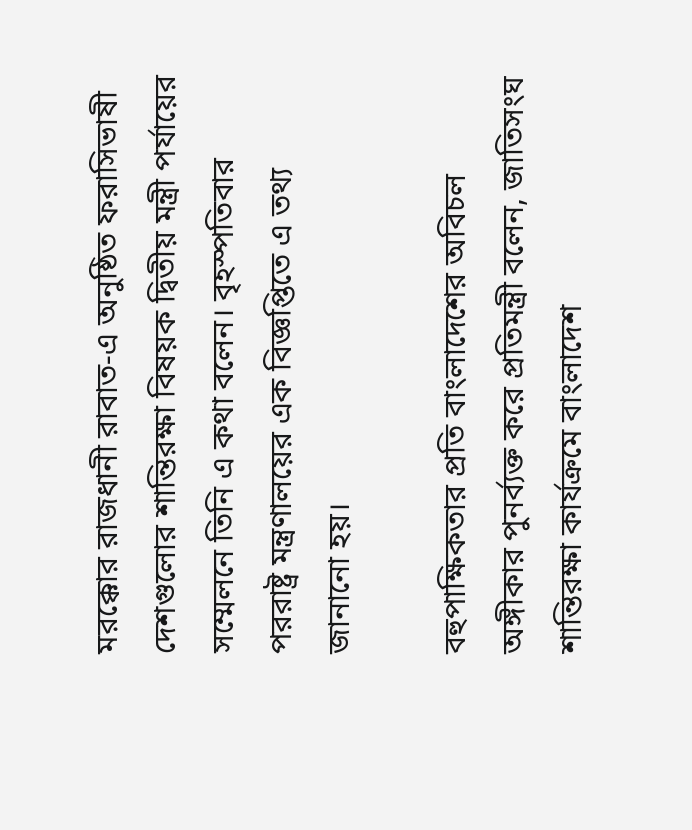মরক্কোর রাজধানী রাবাত-এ অনুষ্ঠিত ফরাসিভাষী দেশগুলোর শান্তিরক্ষা বিষয়ক দ্বিতীয় মন্ত্রী পর্যায়ের সম্মেলনে তিনি এ কথা বলেন। বৃহস্পতিবার পররাষ্ট্র মন্ত্রণালয়ের এক বিজ্ঞপ্তিতে এ তথ্য জানানো হয়।

বহুপাক্ষিকতার প্রতি বাংলাদেশের অবিচল অঙ্গীকার পুনর্ব্যক্ত করে প্রতিমন্ত্রী বলেন, জাতিসংঘ শান্তিরক্ষা কার্যক্রমে বাংলাদেশ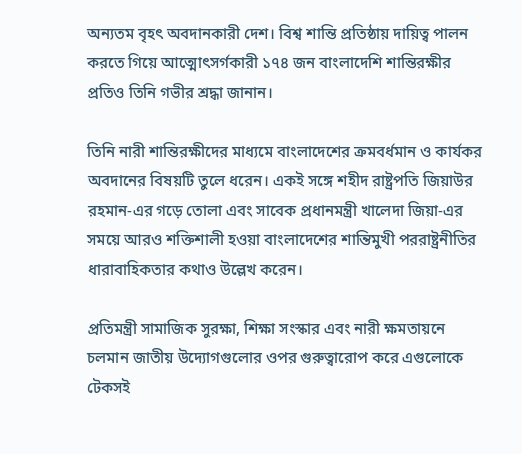অন্যতম বৃহৎ অবদানকারী দেশ। বিশ্ব শান্তি প্রতিষ্ঠায় দায়িত্ব পালন করতে গিয়ে আত্মোৎসর্গকারী ১৭৪ জন বাংলাদেশি শান্তিরক্ষীর প্রতিও তিনি গভীর শ্রদ্ধা জানান।

তিনি নারী শান্তিরক্ষীদের মাধ্যমে বাংলাদেশের ক্রমবর্ধমান ও কার্যকর অবদানের বিষয়টি তুলে ধরেন। একই সঙ্গে শহীদ রাষ্ট্রপতি জিয়াউর রহমান-এর গড়ে তোলা এবং সাবেক প্রধানমন্ত্রী খালেদা জিয়া-এর সময়ে আরও শক্তিশালী হওয়া বাংলাদেশের শান্তিমুখী পররাষ্ট্রনীতির ধারাবাহিকতার কথাও উল্লেখ করেন।

প্রতিমন্ত্রী সামাজিক সুরক্ষা, শিক্ষা সংস্কার এবং নারী ক্ষমতায়নে চলমান জাতীয় উদ্যোগগুলোর ওপর গুরুত্বারোপ করে এগুলোকে টেকসই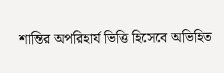শান্তির অপরিহার্য ভিত্তি হিসেবে অভিহিত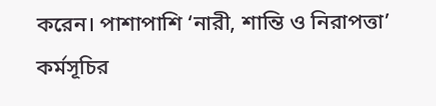করেন। পাশাপাশি ‘নারী, শান্তি ও নিরাপত্তা’ কর্মসূচির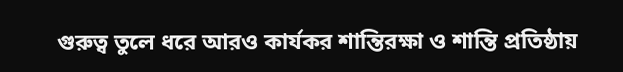গুরুত্ব তুলে ধরে আরও কার্যকর শান্তিরক্ষা ও শান্তি প্রতিষ্ঠায়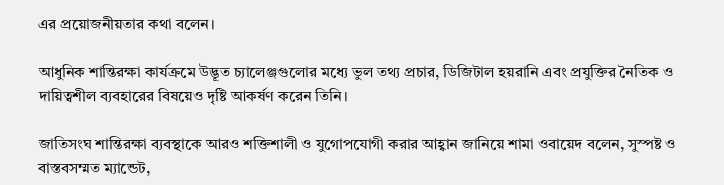এর প্রয়োজনীয়তার কথা বলেন।

আধুনিক শান্তিরক্ষা কার্যক্রমে উদ্ভূত চ্যালেঞ্জগুলোর মধ্যে ভুল তথ্য প্রচার, ডিজিটাল হয়রানি এবং প্রযুক্তির নৈতিক ও দায়িত্বশীল ব্যবহারের বিষয়েও দৃষ্টি আকর্ষণ করেন তিনি।

জাতিসংঘ শান্তিরক্ষা ব্যবস্থাকে আরও শক্তিশালী ও যুগোপযোগী করার আহ্বান জানিয়ে শামা ওবায়েদ বলেন, সুস্পষ্ট ও বাস্তবসম্মত ম্যান্ডেট,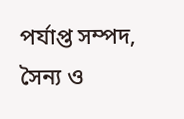পর্যাপ্ত সম্পদ, সৈন্য ও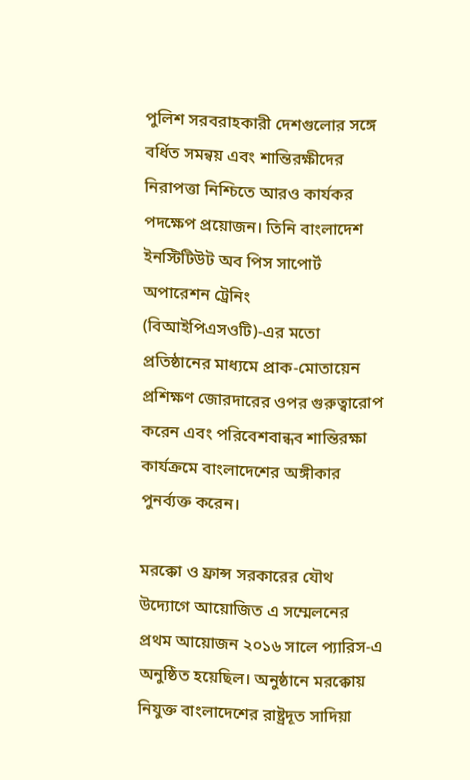পুলিশ সরবরাহকারী দেশগুলোর সঙ্গে বর্ধিত সমন্বয় এবং শান্তিরক্ষীদের নিরাপত্তা নিশ্চিতে আরও কার্যকর পদক্ষেপ প্রয়োজন। তিনি বাংলাদেশ ইনস্টিটিউট অব পিস সাপোর্ট অপারেশন ট্রেনিং (বিআইপিএসওটি)-এর মতো প্রতিষ্ঠানের মাধ্যমে প্রাক-মোতায়েন প্রশিক্ষণ জোরদারের ওপর গুরুত্বারোপ করেন এবং পরিবেশবান্ধব শান্তিরক্ষা কার্যক্রমে বাংলাদেশের অঙ্গীকার পুনর্ব্যক্ত করেন।

মরক্কো ও ফ্রান্স সরকারের যৌথ উদ্যোগে আয়োজিত এ সম্মেলনের প্রথম আয়োজন ২০১৬ সালে প্যারিস-এ অনুষ্ঠিত হয়েছিল। অনুষ্ঠানে মরক্কোয় নিযুক্ত বাংলাদেশের রাষ্ট্রদূত সাদিয়া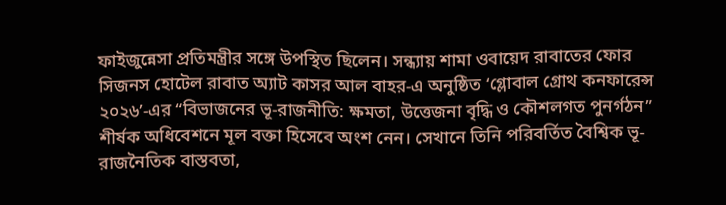ফাইজুন্নেসা প্রতিমন্ত্রীর সঙ্গে উপস্থিত ছিলেন। সন্ধ্যায় শামা ওবায়েদ রাবাতের ফোর সিজনস হোটেল রাবাত অ্যাট কাসর আল বাহর-এ অনুষ্ঠিত ‘গ্লোবাল গ্রোথ কনফারেন্স ২০২৬’-এর “বিভাজনের ভূ-রাজনীতি: ক্ষমতা, উত্তেজনা বৃদ্ধি ও কৌশলগত পুনর্গঠন” শীর্ষক অধিবেশনে মূল বক্তা হিসেবে অংশ নেন। সেখানে তিনি পরিবর্তিত বৈশ্বিক ভূ-রাজনৈতিক বাস্তবতা,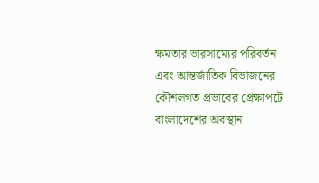ক্ষমতার ভারসাম্যের পরিবর্তন এবং আন্তর্জাতিক বিভাজনের কৌশলগত প্রভাবের প্রেক্ষাপটে বাংলাদেশের অবস্থান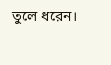তুলে ধরেন।